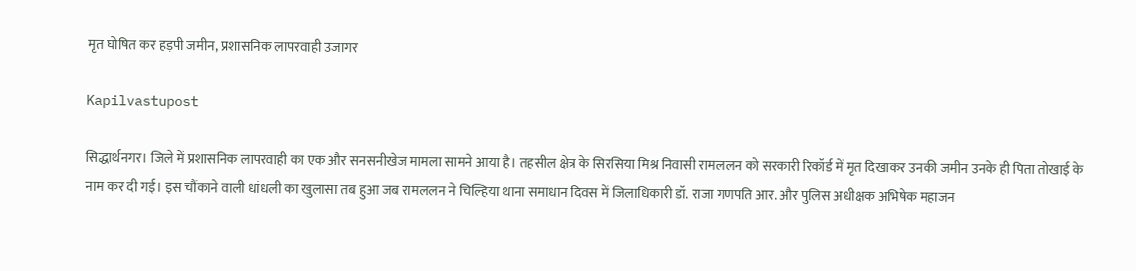मृत घोषित कर हड़पी जमीन, प्रशासनिक लापरवाही उजागर

Kapilvastupost

सिद्धार्थनगर। जिले में प्रशासनिक लापरवाही का एक और सनसनीखेज मामला सामने आया है। तहसील क्षेत्र के सिरसिया मिश्र निवासी रामललन को सरकारी रिकॉर्ड में मृत दिखाकर उनकी जमीन उनके ही पिता तोखाई के नाम कर दी गई। इस चौंकाने वाली धांधली का खुलासा तब हुआ जब रामललन ने चिल्हिया थाना समाधान दिवस में जिलाधिकारी डॉ. राजा गणपति आर. और पुलिस अधीक्षक अभिषेक महाजन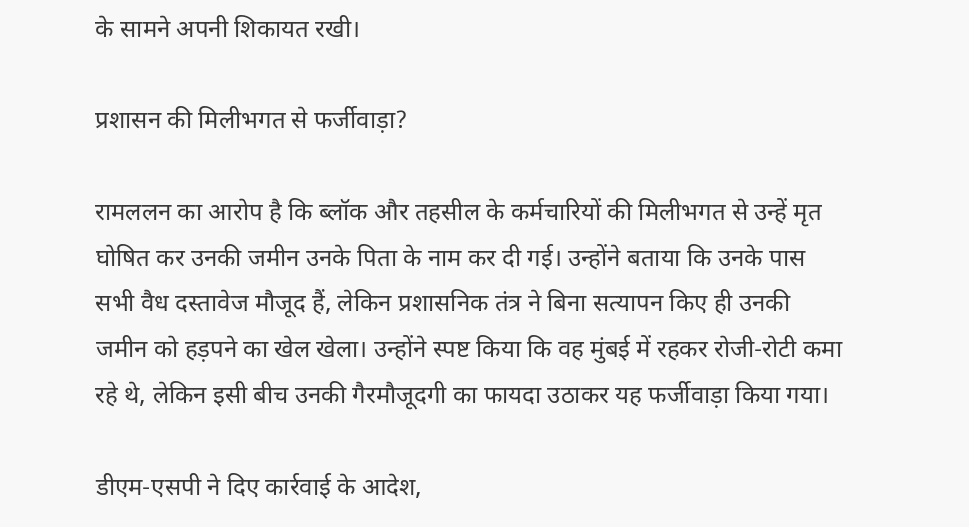के सामने अपनी शिकायत रखी।

प्रशासन की मिलीभगत से फर्जीवाड़ा?

रामललन का आरोप है कि ब्लॉक और तहसील के कर्मचारियों की मिलीभगत से उन्हें मृत घोषित कर उनकी जमीन उनके पिता के नाम कर दी गई। उन्होंने बताया कि उनके पास सभी वैध दस्तावेज मौजूद हैं, लेकिन प्रशासनिक तंत्र ने बिना सत्यापन किए ही उनकी जमीन को हड़पने का खेल खेला। उन्होंने स्पष्ट किया कि वह मुंबई में रहकर रोजी-रोटी कमा रहे थे, लेकिन इसी बीच उनकी गैरमौजूदगी का फायदा उठाकर यह फर्जीवाड़ा किया गया।

डीएम-एसपी ने दिए कार्रवाई के आदेश,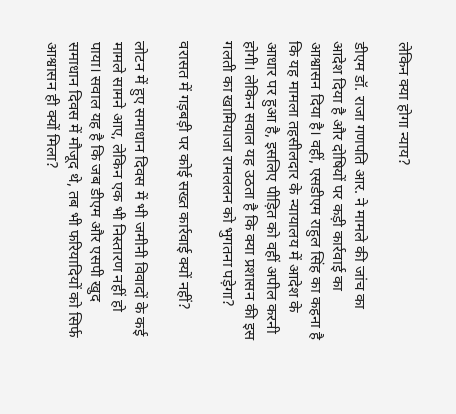लेकिन क्या होगा न्याय?

डीएम डॉ. राजा गणपति आर. ने मामले की जांच का आदेश दिया है और दोषियों पर कड़ी कार्रवाई का आश्वासन दिया है। वहीं, एसडीएम राहुल सिंह का कहना है कि यह मामला तहसीलदार के न्यायालय में आदेश के आधार पर हुआ है, इसलिए पीड़ित को वहीं अपील करनी होगी। लेकिन सवाल यह उठता है कि क्या प्रशासन की इस गलती का खामियाजा रामललन को भुगतना पड़ेगा?

वरासत में गड़बड़ी पर कोई सख्त कार्रवाई क्यों नहीं?

लोटन में हुए समाधान दिवस में भी जमीनी विवादों के कई मामले सामने आए, लेकिन एक भी निस्तारण नहीं हो पाया। सवाल यह है कि जब डीएम और एसपी खुद समाधान दिवस में मौजूद थे, तब भी फरियादियों को सिर्फ आश्वासन ही क्यों मिला?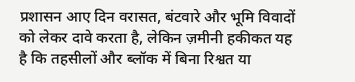प्रशासन आए दिन वरासत, बंटवारे और भूमि विवादों को लेकर दावे करता है, लेकिन ज़मीनी हकीकत यह है कि तहसीलों और ब्लॉक में बिना रिश्वत या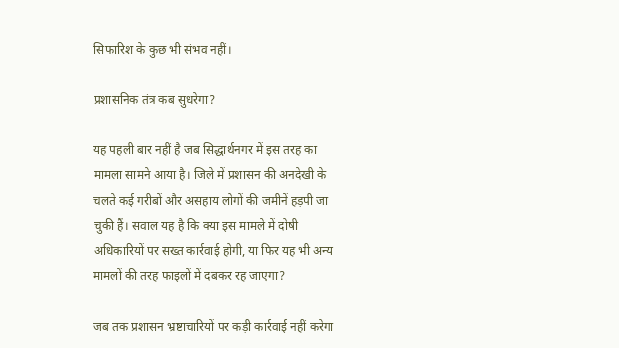सिफारिश के कुछ भी संभव नहीं।

प्रशासनिक तंत्र कब सुधरेगा?

यह पहली बार नहीं है जब सिद्धार्थनगर में इस तरह का मामला सामने आया है। जिले में प्रशासन की अनदेखी के चलते कई गरीबों और असहाय लोगों की जमीनें हड़पी जा चुकी हैं। सवाल यह है कि क्या इस मामले में दोषी अधिकारियों पर सख्त कार्रवाई होगी, या फिर यह भी अन्य मामलों की तरह फाइलों में दबकर रह जाएगा?

जब तक प्रशासन भ्रष्टाचारियों पर कड़ी कार्रवाई नहीं करेगा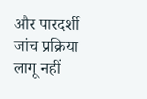और पारदर्शी जांच प्रक्रिया लागू नहीं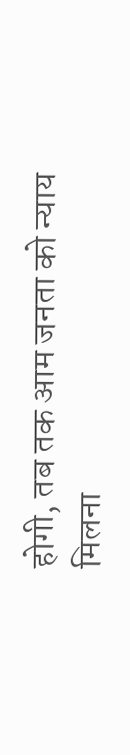होगी, तब तक आम जनता को न्याय मिलना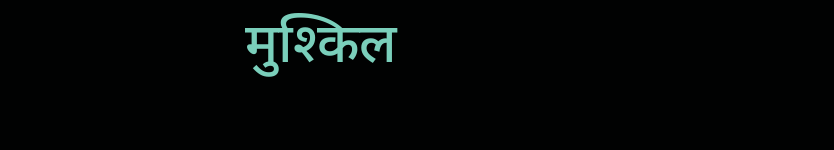मुश्किल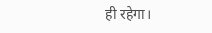ही रहेगा।